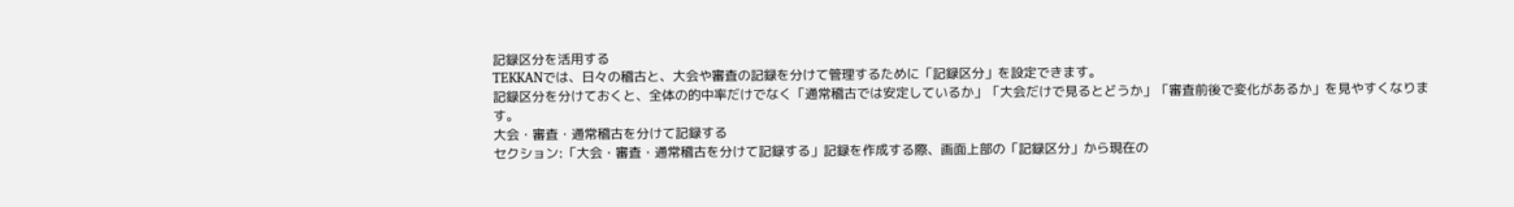記録区分を活用する
TEKKANでは、日々の稽古と、大会や審査の記録を分けて管理するために「記録区分」を設定できます。
記録区分を分けておくと、全体の的中率だけでなく「通常稽古では安定しているか」「大会だけで見るとどうか」「審査前後で変化があるか」を見やすくなります。
大会・審査・通常稽古を分けて記録する
セクション:「大会・審査・通常稽古を分けて記録する」記録を作成する際、画面上部の「記録区分」から現在の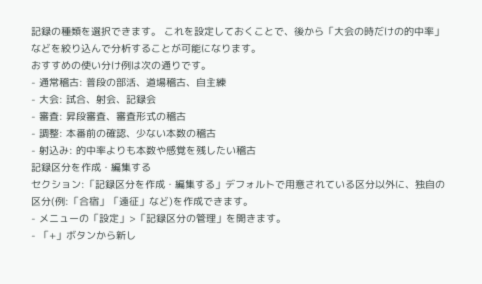記録の種類を選択できます。 これを設定しておくことで、後から「大会の時だけの的中率」などを絞り込んで分析することが可能になります。
おすすめの使い分け例は次の通りです。
- 通常稽古: 普段の部活、道場稽古、自主練
- 大会: 試合、射会、記録会
- 審査: 昇段審査、審査形式の稽古
- 調整: 本番前の確認、少ない本数の稽古
- 射込み: 的中率よりも本数や感覚を残したい稽古
記録区分を作成・編集する
セクション:「記録区分を作成・編集する」デフォルトで用意されている区分以外に、独自の区分(例:「合宿」「遠征」など)を作成できます。
- メニューの「設定」>「記録区分の管理」を開きます。
- 「+」ボタンから新し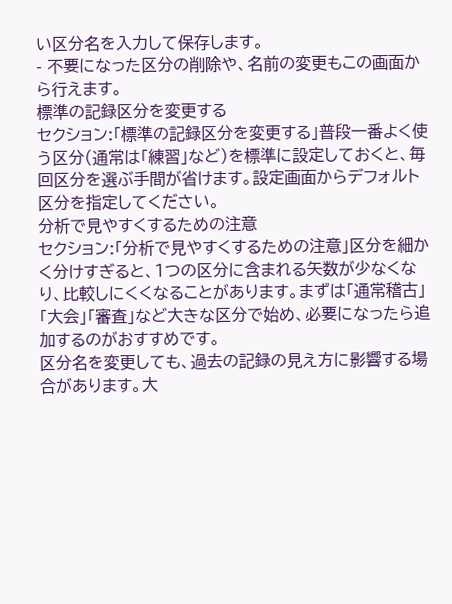い区分名を入力して保存します。
- 不要になった区分の削除や、名前の変更もこの画面から行えます。
標準の記録区分を変更する
セクション:「標準の記録区分を変更する」普段一番よく使う区分(通常は「練習」など)を標準に設定しておくと、毎回区分を選ぶ手間が省けます。設定画面からデフォルト区分を指定してください。
分析で見やすくするための注意
セクション:「分析で見やすくするための注意」区分を細かく分けすぎると、1つの区分に含まれる矢数が少なくなり、比較しにくくなることがあります。まずは「通常稽古」「大会」「審査」など大きな区分で始め、必要になったら追加するのがおすすめです。
区分名を変更しても、過去の記録の見え方に影響する場合があります。大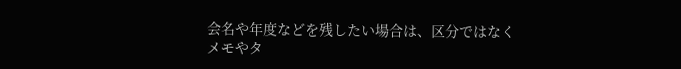会名や年度などを残したい場合は、区分ではなくメモやタ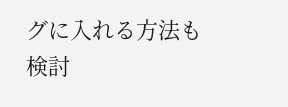グに入れる方法も検討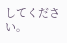してください。